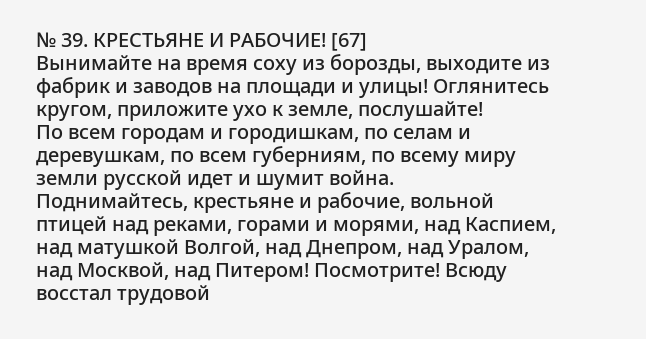№ 39. КРЕСТЬЯНЕ И РАБОЧИЕ! [67]
Вынимайте на время соху из борозды, выходите из фабрик и заводов на площади и улицы! Оглянитесь кругом, приложите ухо к земле, послушайте!
По всем городам и городишкам, по селам и деревушкам, по всем губерниям, по всему миру земли русской идет и шумит война.
Поднимайтесь, крестьяне и рабочие, вольной птицей над реками, горами и морями, над Каспием, над матушкой Волгой, над Днепром, над Уралом, над Москвой, над Питером! Посмотрите! Всюду восстал трудовой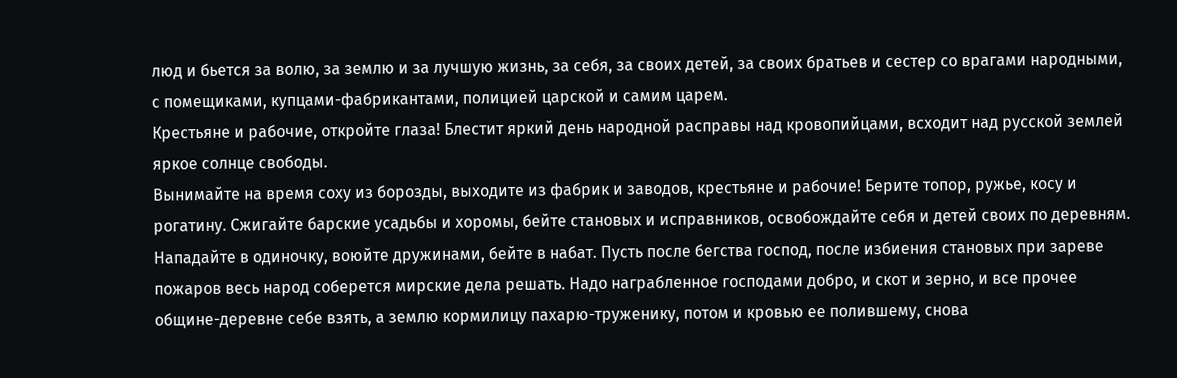люд и бьется за волю, за землю и за лучшую жизнь, за себя, за своих детей, за своих братьев и сестер со врагами народными, с помещиками, купцами-фабрикантами, полицией царской и самим царем.
Крестьяне и рабочие, откройте глаза! Блестит яркий день народной расправы над кровопийцами, всходит над русской землей яркое солнце свободы.
Вынимайте на время соху из борозды, выходите из фабрик и заводов, крестьяне и рабочие! Берите топор, ружье, косу и рогатину. Сжигайте барские усадьбы и хоромы, бейте становых и исправников, освобождайте себя и детей своих по деревням. Нападайте в одиночку, воюйте дружинами, бейте в набат. Пусть после бегства господ, после избиения становых при зареве пожаров весь народ соберется мирские дела решать. Надо награбленное господами добро, и скот и зерно, и все прочее общине-деревне себе взять, а землю кормилицу пахарю-труженику, потом и кровью ее полившему, снова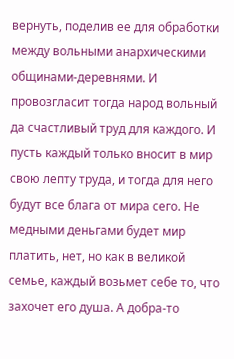вернуть, поделив ее для обработки между вольными анархическими общинами-деревнями. И провозгласит тогда народ вольный да счастливый труд для каждого. И пусть каждый только вносит в мир свою лепту труда, и тогда для него будут все блага от мира сего. Не медными деньгами будет мир платить, нет, но как в великой семье, каждый возьмет себе то, что захочет его душа. А добра-то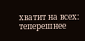хватит на всех: теперешнее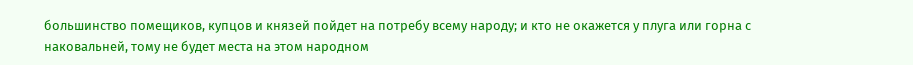большинство помещиков, купцов и князей пойдет на потребу всему народу; и кто не окажется у плуга или горна с наковальней, тому не будет места на этом народном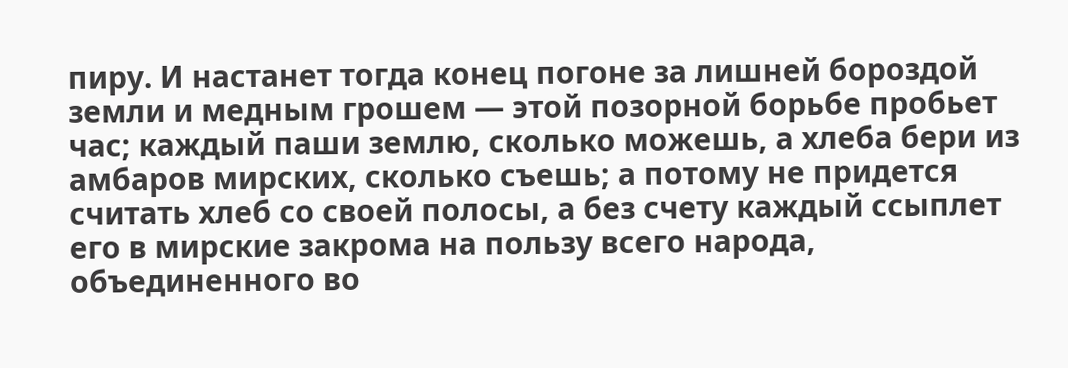пиру. И настанет тогда конец погоне за лишней бороздой земли и медным грошем — этой позорной борьбе пробьет час; каждый паши землю, сколько можешь, а хлеба бери из амбаров мирских, сколько съешь; а потому не придется считать хлеб со своей полосы, а без счету каждый ссыплет его в мирские закрома на пользу всего народа, объединенного во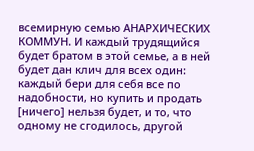всемирную семью АНАРХИЧЕСКИХ КОММУН. И каждый трудящийся будет братом в этой семье, а в ней будет дан клич для всех один: каждый бери для себя все по надобности, но купить и продать [ничего] нельзя будет, и то, что одному не сгодилось, другой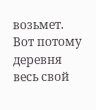возьмет. Вот потому деревня весь свой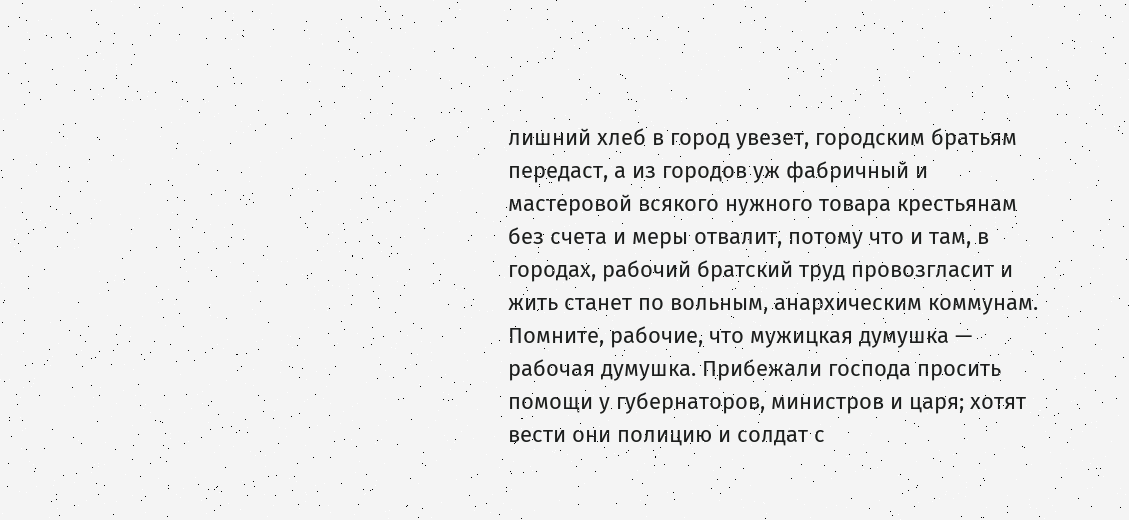лишний хлеб в город увезет, городским братьям передаст, а из городов уж фабричный и мастеровой всякого нужного товара крестьянам без счета и меры отвалит, потому что и там, в городах, рабочий братский труд провозгласит и жить станет по вольным, анархическим коммунам.
Помните, рабочие, что мужицкая думушка — рабочая думушка. Прибежали господа просить помощи у губернаторов, министров и царя; хотят вести они полицию и солдат с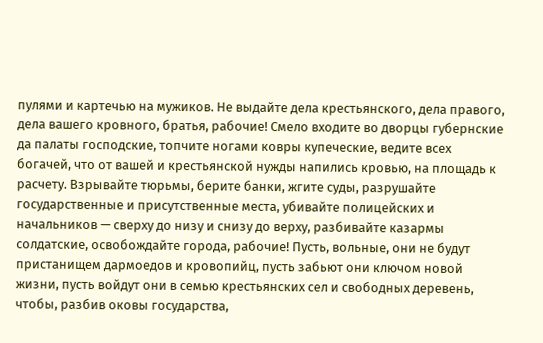пулями и картечью на мужиков. Не выдайте дела крестьянского, дела правого, дела вашего кровного, братья, рабочие! Смело входите во дворцы губернские да палаты господские, топчите ногами ковры купеческие, ведите всех богачей, что от вашей и крестьянской нужды напились кровью, на площадь к расчету. Взрывайте тюрьмы, берите банки, жгите суды, разрушайте государственные и присутственные места, убивайте полицейских и начальников — сверху до низу и снизу до верху, разбивайте казармы солдатские, освобождайте города, рабочие! Пусть, вольные, они не будут пристанищем дармоедов и кровопийц, пусть забьют они ключом новой жизни, пусть войдут они в семью крестьянских сел и свободных деревень, чтобы, разбив оковы государства,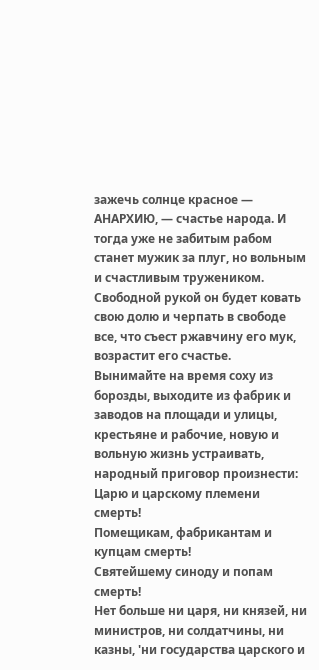зажечь солнце красное — АНАРХИЮ, — счастье народа. И тогда уже не забитым рабом станет мужик за плуг, но вольным и счастливым тружеником. Свободной рукой он будет ковать свою долю и черпать в свободе все, что съест ржавчину его мук, возрастит его счастье.
Вынимайте на время соху из борозды, выходите из фабрик и заводов на площади и улицы, крестьяне и рабочие, новую и вольную жизнь устраивать, народный приговор произнести:
Царю и царскому племени смерть!
Помещикам, фабрикантам и купцам смерть!
Святейшему синоду и попам смерть!
Нет больше ни царя, ни князей, ни министров, ни солдатчины, ни казны, 'ни государства царского и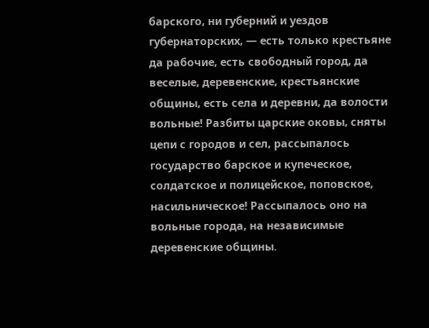барского, ни губерний и уездов губернаторских, — есть только крестьяне да рабочие, есть свободный город, да веселые, деревенские, крестьянские общины, есть села и деревни, да волости вольные! Разбиты царские оковы, сняты цепи с городов и сел, рассыпалось государство барское и купеческое, солдатское и полицейское, поповское, насильническое! Рассыпалось оно на вольные города, на независимые деревенские общины.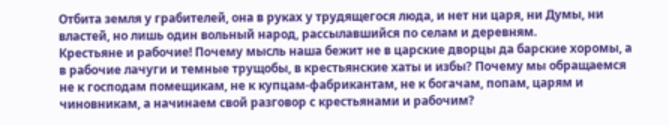Отбита земля у грабителей, она в руках у трудящегося люда, и нет ни царя, ни Думы, ни властей, но лишь один вольный народ, рассылавшийся по селам и деревням.
Крестьяне и рабочие! Почему мысль наша бежит не в царские дворцы да барские хоромы, а в рабочие лачуги и темные трущобы, в крестьянские хаты и избы? Почему мы обращаемся не к господам помещикам, не к купцам-фабрикантам, не к богачам, попам, царям и чиновникам, а начинаем свой разговор с крестьянами и рабочим?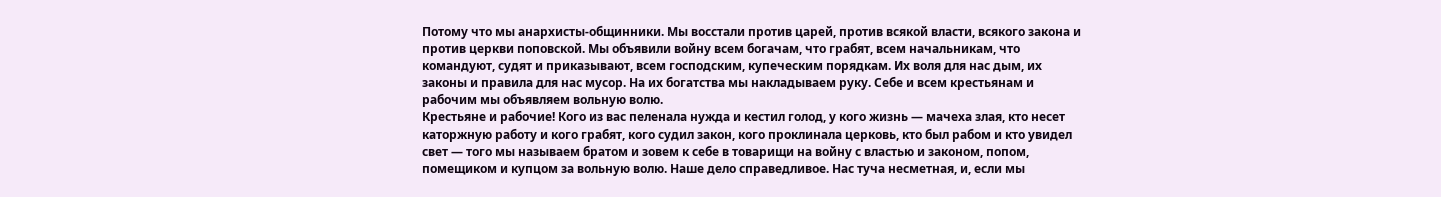Потому что мы анархисты-общинники. Мы восстали против царей, против всякой власти, всякого закона и против церкви поповской. Мы объявили войну всем богачам, что грабят, всем начальникам, что командуют, судят и приказывают, всем господским, купеческим порядкам. Их воля для нас дым, их законы и правила для нас мусор. На их богатства мы накладываем руку. Себе и всем крестьянам и рабочим мы объявляем вольную волю.
Крестьяне и рабочие! Кого из вас пеленала нужда и кестил голод, у кого жизнь — мачеха злая, кто несет каторжную работу и кого грабят, кого судил закон, кого проклинала церковь, кто был рабом и кто увидел свет — того мы называем братом и зовем к себе в товарищи на войну с властью и законом, попом, помещиком и купцом за вольную волю. Наше дело справедливое. Нас туча несметная, и, если мы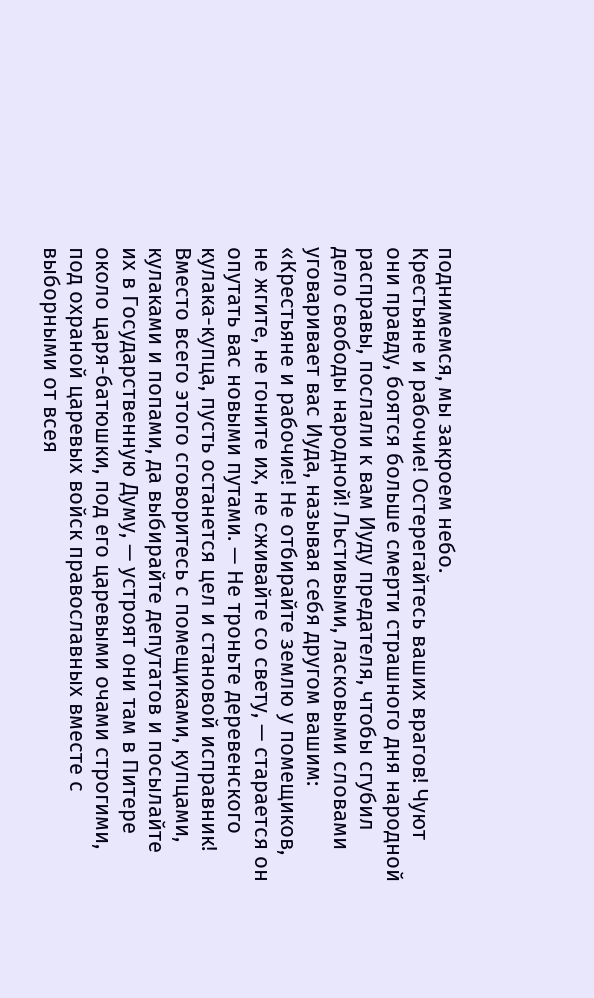поднимемся, мы закроем небо.
Крестьяне и рабочие! Остерегайтесь ваших врагов! Чуют они правду, боятся больше смерти страшного дня народной расправы, послали к вам Иуду предателя, чтобы сгубил дело свободы народной! Льстивыми, ласковыми словами уговаривает вас Иуда, называя себя другом вашим: «Крестьяне и рабочие! Не отбирайте землю у помещиков, не жгите, не гоните их, не сживайте со свету, — старается он опутать вас новыми путами. — Не троньте деревенского кулака-купца, пусть останется цел и становой исправник! Вместо всего этого сговоритесь с помещиками, купцами, кулаками и попами, да выбирайте депутатов и посылайте их в Государственную Думу, — устроят они там в Питере около царя-батюшки, под его царевыми очами строгими, под охраной царевых войск православных вместе с выборными от всея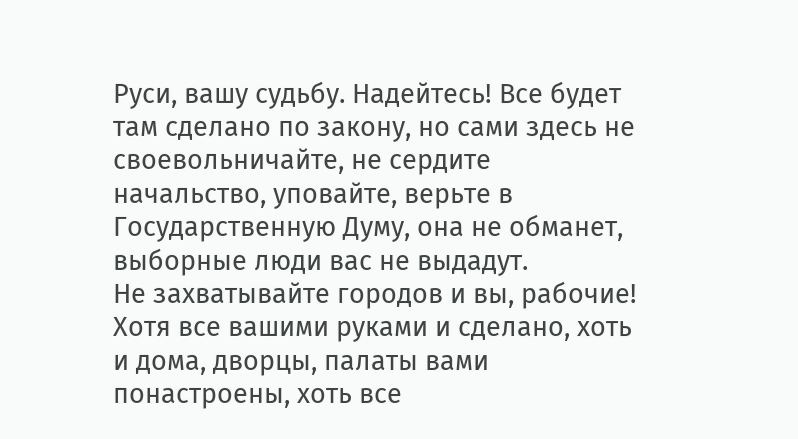Руси, вашу судьбу. Надейтесь! Все будет там сделано по закону, но сами здесь не своевольничайте, не сердите начальство, уповайте, верьте в Государственную Думу, она не обманет, выборные люди вас не выдадут.
Не захватывайте городов и вы, рабочие! Хотя все вашими руками и сделано, хоть и дома, дворцы, палаты вами понастроены, хоть все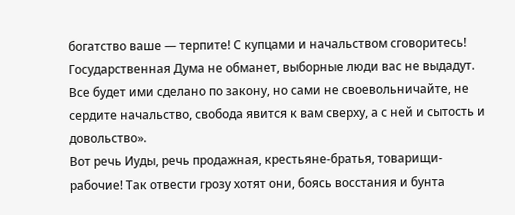богатство ваше — терпите! С купцами и начальством сговоритесь! Государственная Дума не обманет, выборные люди вас не выдадут. Все будет ими сделано по закону, но сами не своевольничайте, не сердите начальство, свобода явится к вам сверху, а с ней и сытость и довольство».
Вот речь Иуды, речь продажная, крестьяне-братья, товарищи-рабочие! Так отвести грозу хотят они, боясь восстания и бунта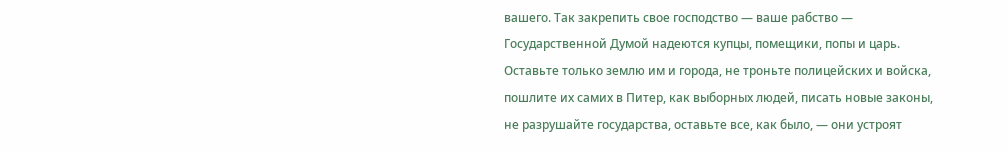вашего. Так закрепить свое господство — ваше рабство — Государственной Думой надеются купцы, помещики, попы и царь. Оставьте только землю им и города, не троньте полицейских и войска, пошлите их самих в Питер, как выборных людей, писать новые законы, не разрушайте государства, оставьте все, как было, — они устроят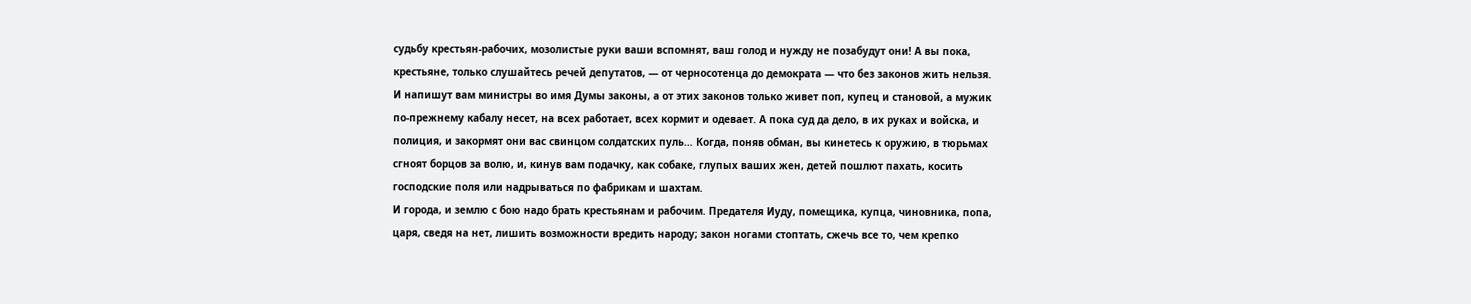судьбу крестьян-рабочих, мозолистые руки ваши вспомнят, ваш голод и нужду не позабудут они! А вы пока, крестьяне, только слушайтесь речей депутатов, — от черносотенца до демократа — что без законов жить нельзя. И напишут вам министры во имя Думы законы, а от этих законов только живет поп, купец и становой, а мужик по-прежнему кабалу несет, на всех работает, всех кормит и одевает. А пока суд да дело, в их руках и войска, и полиция, и закормят они вас свинцом солдатских пуль… Когда, поняв обман, вы кинетесь к оружию, в тюрьмах сгноят борцов за волю, и, кинув вам подачку, как собаке, глупых ваших жен, детей пошлют пахать, косить господские поля или надрываться по фабрикам и шахтам.
И города, и землю с бою надо брать крестьянам и рабочим. Предателя Иуду, помещика, купца, чиновника, попа, царя, сведя на нет, лишить возможности вредить народу; закон ногами стоптать, сжечь все то, чем крепко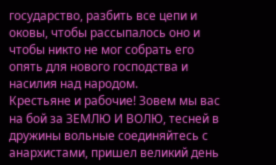государство, разбить все цепи и оковы, чтобы рассыпалось оно и чтобы никто не мог собрать его опять для нового господства и насилия над народом.
Крестьяне и рабочие! Зовем мы вас на бой за ЗЕМЛЮ И ВОЛЮ, тесней в дружины вольные соединяйтесь с анархистами, пришел великий день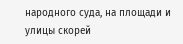народного суда, на площади и улицы скорей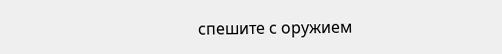спешите с оружием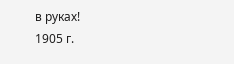в руках!
1905 г.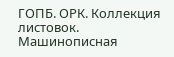ГОПБ. ОРК. Коллекция листовок. Машинописная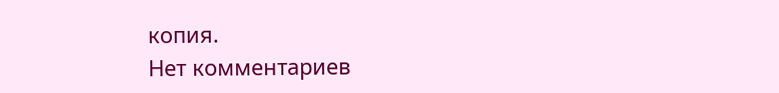копия.
Нет комментариев